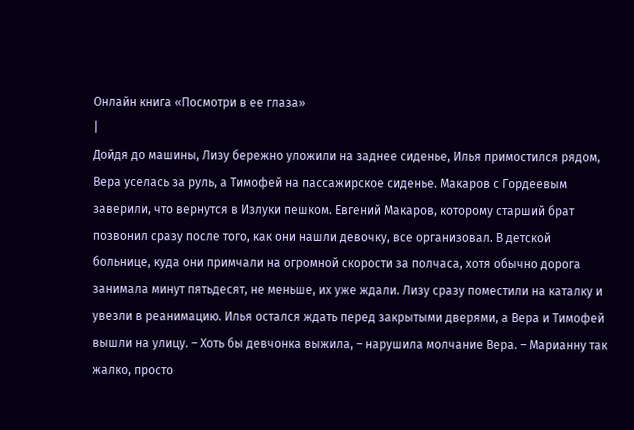Онлайн книга «Посмотри в ее глаза»
|
Дойдя до машины, Лизу бережно уложили на заднее сиденье, Илья примостился рядом, Вера уселась за руль, а Тимофей на пассажирское сиденье. Макаров с Гордеевым заверили, что вернутся в Излуки пешком. Евгений Макаров, которому старший брат позвонил сразу после того, как они нашли девочку, все организовал. В детской больнице, куда они примчали на огромной скорости за полчаса, хотя обычно дорога занимала минут пятьдесят, не меньше, их уже ждали. Лизу сразу поместили на каталку и увезли в реанимацию. Илья остался ждать перед закрытыми дверями, а Вера и Тимофей вышли на улицу. – Хоть бы девчонка выжила, – нарушила молчание Вера. – Марианну так жалко, просто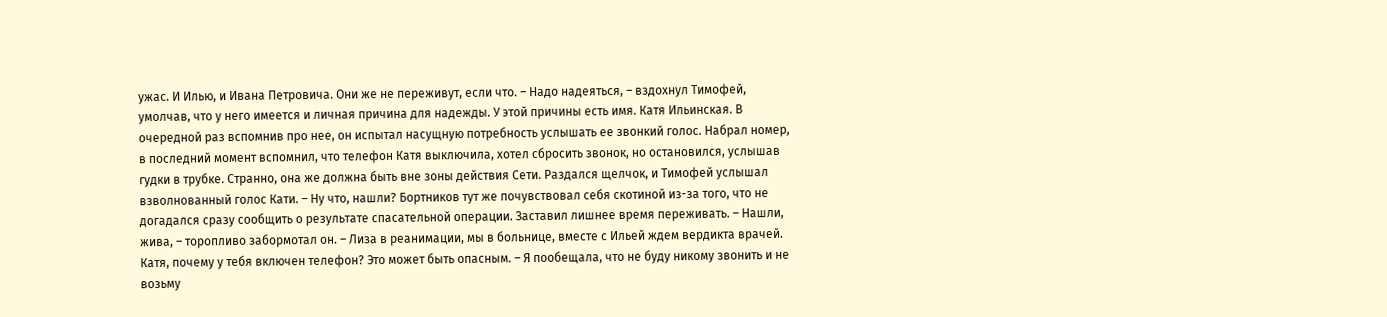ужас. И Илью, и Ивана Петровича. Они же не переживут, если что. – Надо надеяться, – вздохнул Тимофей, умолчав, что у него имеется и личная причина для надежды. У этой причины есть имя. Катя Ильинская. В очередной раз вспомнив про нее, он испытал насущную потребность услышать ее звонкий голос. Набрал номер, в последний момент вспомнил, что телефон Катя выключила, хотел сбросить звонок, но остановился, услышав гудки в трубке. Странно, она же должна быть вне зоны действия Сети. Раздался щелчок, и Тимофей услышал взволнованный голос Кати. – Ну что, нашли? Бортников тут же почувствовал себя скотиной из-за того, что не догадался сразу сообщить о результате спасательной операции. Заставил лишнее время переживать. – Нашли, жива, – торопливо забормотал он. – Лиза в реанимации, мы в больнице, вместе с Ильей ждем вердикта врачей. Катя, почему у тебя включен телефон? Это может быть опасным. – Я пообещала, что не буду никому звонить и не возьму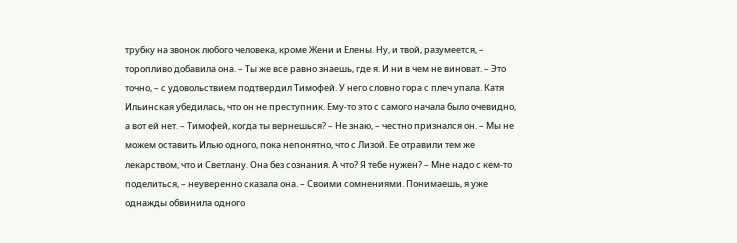трубку на звонок любого человека, кроме Жени и Елены. Ну, и твой, разумеется, – торопливо добавила она. – Ты же все равно знаешь, где я. И ни в чем не виноват. – Это точно, – с удовольствием подтвердил Тимофей. У него словно гора с плеч упала. Катя Ильинская убедилась, что он не преступник. Ему-то это с самого начала было очевидно, а вот ей нет. – Тимофей, когда ты вернешься? – Не знаю, – честно признался он. – Мы не можем оставить Илью одного, пока непонятно, что с Лизой. Ее отравили тем же лекарством, что и Светлану. Она без сознания. А что? Я тебе нужен? – Мне надо с кем-то поделиться, – неуверенно сказала она. – Своими сомнениями. Понимаешь, я уже однажды обвинила одного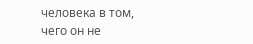человека в том, чего он не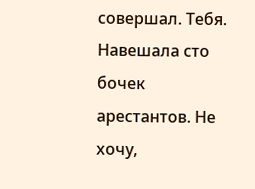совершал. Тебя. Навешала сто бочек арестантов. Не хочу,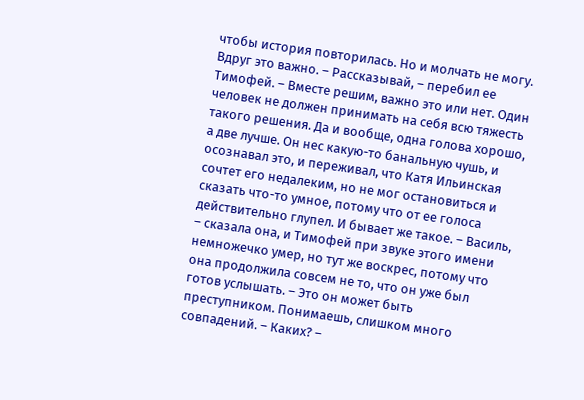чтобы история повторилась. Но и молчать не могу. Вдруг это важно. – Рассказывай, – перебил ее Тимофей. – Вместе решим, важно это или нет. Один человек не должен принимать на себя всю тяжесть такого решения. Да и вообще, одна голова хорошо, а две лучше. Он нес какую-то банальную чушь, и осознавал это, и переживал, что Катя Ильинская сочтет его недалеким, но не мог остановиться и сказать что-то умное, потому что от ее голоса действительно глупел. И бывает же такое. – Василь, – сказала она, и Тимофей при звуке этого имени немножечко умер, но тут же воскрес, потому что она продолжила совсем не то, что он уже был готов услышать. – Это он может быть преступником. Понимаешь, слишком много совпадений. – Каких? –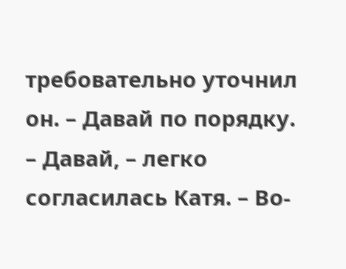требовательно уточнил он. – Давай по порядку. – Давай, – легко согласилась Катя. – Во-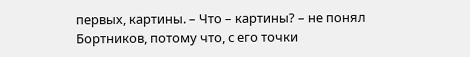первых, картины. – Что – картины? – не понял Бортников, потому что, с его точки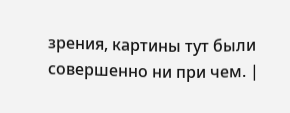зрения, картины тут были совершенно ни при чем. |